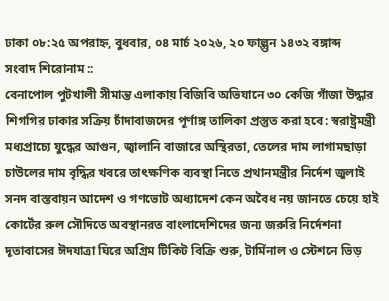ঢাকা ০৮:২৫ অপরাহ্ন, বুধবার, ০৪ মার্চ ২০২৬, ২০ ফাল্গুন ১৪৩২ বঙ্গাব্দ
সংবাদ শিরোনাম ::
বেনাপোল পুটখালী সীমান্ত এলাকায় বিজিবি অভিযানে ৩০ কেজি গাঁজা উদ্ধার শিগগির ঢাকার সক্রিয় চাঁদাবাজদের পূর্ণাঙ্গ তালিকা প্রস্তুত করা হবে: স্বরাষ্ট্রমন্ত্রী মধ্যপ্রাচ্যে যুদ্ধের আগুন, জ্বালানি বাজারে অস্থিরতা, তেলের দাম লাগামছাড়া চাউলের দাম বৃদ্ধির খবরে তাৎক্ষণিক ব্যবস্থা নিতে প্রথানমন্ত্রীর নির্দেশ জুলাই সনদ বাস্তবায়ন আদেশ ও গণভোট অধ্যাদেশ কেন অবৈধ নয় জানতে চেয়ে হাই কোর্টের রুল সৌদিতে অবস্থানরত বাংলাদেশিদের জন্য জরুরি নির্দেশনা দূতাবাসের ঈদযাত্রা ঘিরে অগ্রিম টিকিট বিক্রি শুরু, টার্মিনাল ও স্টেশনে ভিড়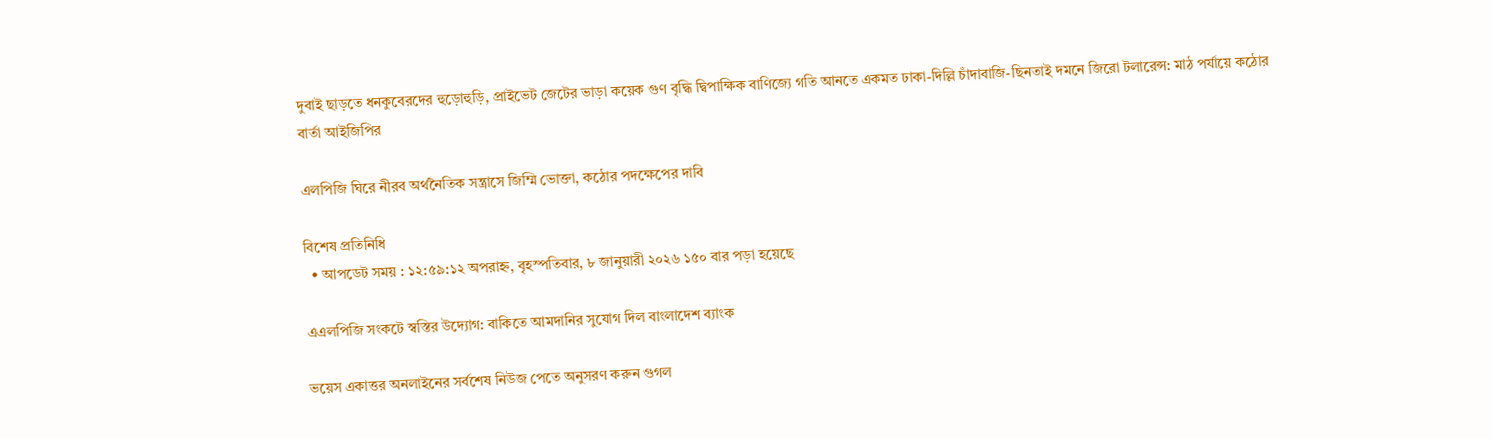দুবাই ছাড়তে ধনকুবেরদের হুড়োহুড়ি, প্রাইভেট জেটের ভাড়া কয়েক গুণ বৃদ্ধি দ্বিপাক্ষিক বাণিজ্যে গতি আনতে একমত ঢাকা-দিল্লি চাঁদাবাজি-ছিনতাই দমনে জিরো টলারেন্স: মাঠ পর্যায়ে কঠোর বার্তা আইজিপির

এলপিজি ঘিরে নীরব অর্থনৈতিক সন্ত্রাসে জিম্মি ভোক্তা, কঠোর পদক্ষেপের দাবি

বিশেষ প্রতিনিধি
  • আপডেট সময় : ১২:৫৯:১২ অপরাহ্ন, বৃহস্পতিবার, ৮ জানুয়ারী ২০২৬ ১৫০ বার পড়া হয়েছে

এএলপিজি সংকটে স্বস্তির উদ্যোগ: বাকিতে আমদানির সুযোগ দিল বাংলাদেশ ব্যাংক

ভয়েস একাত্তর অনলাইনের সর্বশেষ নিউজ পেতে অনুসরণ করুন গুগল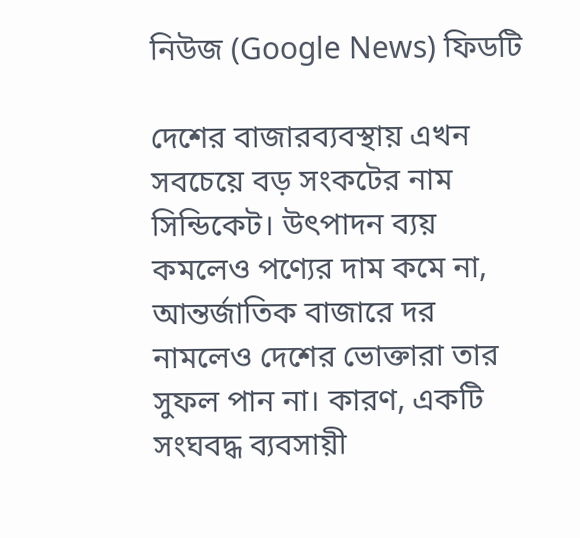নিউজ (Google News) ফিডটি

দেশের বাজারব্যবস্থায় এখন সবচেয়ে বড় সংকটের নাম সিন্ডিকেট। উৎপাদন ব্যয় কমলেও পণ্যের দাম কমে না, আন্তর্জাতিক বাজারে দর নামলেও দেশের ভোক্তারা তার সুফল পান না। কারণ, একটি সংঘবদ্ধ ব্যবসায়ী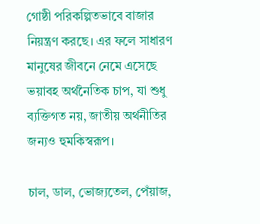গোষ্ঠী পরিকল্পিতভাবে বাজার নিয়ন্ত্রণ করছে। এর ফলে সাধারণ মানুষের জীবনে নেমে এসেছে ভয়াবহ অর্থনৈতিক চাপ, যা শুধু ব্যক্তিগত নয়, জাতীয় অর্থনীতির জন্যও হুমকিস্বরূপ।

চাল, ডাল, ভোজ্যতেল, পেঁয়াজ,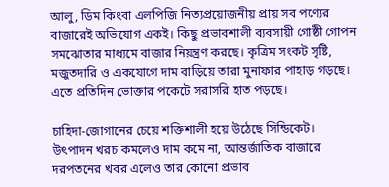আলু, ডিম কিংবা এলপিজি নিত্যপ্রয়োজনীয় প্রায় সব পণ্যের বাজারেই অভিযোগ একই। কিছু প্রভাবশালী ব্যবসায়ী গোষ্ঠী গোপন সমঝোতার মাধ্যমে বাজার নিয়ন্ত্রণ করছে। কৃত্রিম সংকট সৃষ্টি, মজুতদারি ও একযোগে দাম বাড়িয়ে তারা মুনাফার পাহাড় গড়ছে। এতে প্রতিদিন ভোক্তার পকেটে সরাসরি হাত পড়ছে।

চাহিদা-জোগানের চেয়ে শক্তিশালী হয়ে উঠেছে সিন্ডিকেট। উৎপাদন খরচ কমলেও দাম কমে না, আন্তর্জাতিক বাজারে দরপতনের খবর এলেও তার কোনো প্রভাব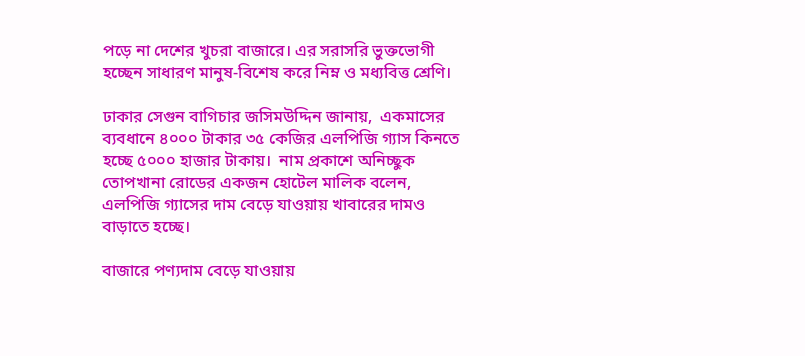পড়ে না দেশের খুচরা বাজারে। এর সরাসরি ভুক্তভোগী হচ্ছেন সাধারণ মানুষ-বিশেষ করে নিম্ন ও মধ্যবিত্ত শ্রেণি।

ঢাকার সেগুন বাগিচার জসিমউদ্দিন জানায়,  একমাসের ব্যবধানে ৪০০০ টাকার ৩৫ কেজির এলপিজি গ্যাস কিনতে হচ্ছে ৫০০০ হাজার টাকায়।  নাম প্রকাশে অনিচ্ছুক তোপখানা রোডের একজন হোটেল মালিক বলেন, এলপিজি গ্যাসের দাম বেড়ে যাওয়ায় খাবারের দামও বাড়াতে হচ্ছে।

বাজারে পণ্যদাম বেড়ে যাওয়ায়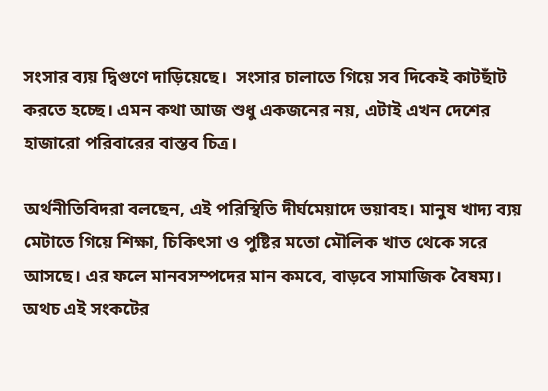সংসার ব্যয় দ্বিগুণে দাড়িয়েছে।  সংসার চালাতে গিয়ে সব দিকেই কাটছাঁট করতে হচ্ছে। এমন কথা আজ শুধু একজনের নয়, এটাই এখন দেশের হাজারো পরিবারের বাস্তব চিত্র।

অর্থনীতিবিদরা বলছেন, এই পরিস্থিতি দীর্ঘমেয়াদে ভয়াবহ। মানুষ খাদ্য ব্যয় মেটাতে গিয়ে শিক্ষা, চিকিৎসা ও পুষ্টির মতো মৌলিক খাত থেকে সরে আসছে। এর ফলে মানবসম্পদের মান কমবে, বাড়বে সামাজিক বৈষম্য। অথচ এই সংকটের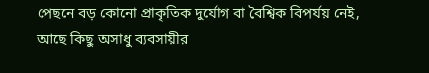পেছনে বড় কোনো প্রাকৃতিক দুর্যোগ বা বৈশ্বিক বিপর্যয় নেই, আছে কিছু অসাধু ব্যবসায়ীর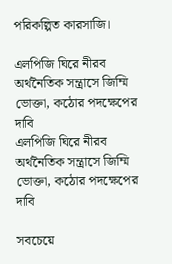পরিকল্পিত কারসাজি।

এলপিজি ঘিরে নীরব অর্থনৈতিক সন্ত্রাসে জিম্মি ভোক্তা, কঠোর পদক্ষেপের দাবি
এলপিজি ঘিরে নীরব অর্থনৈতিক সন্ত্রাসে জিম্মি ভোক্তা, কঠোর পদক্ষেপের দাবি

সবচেয়ে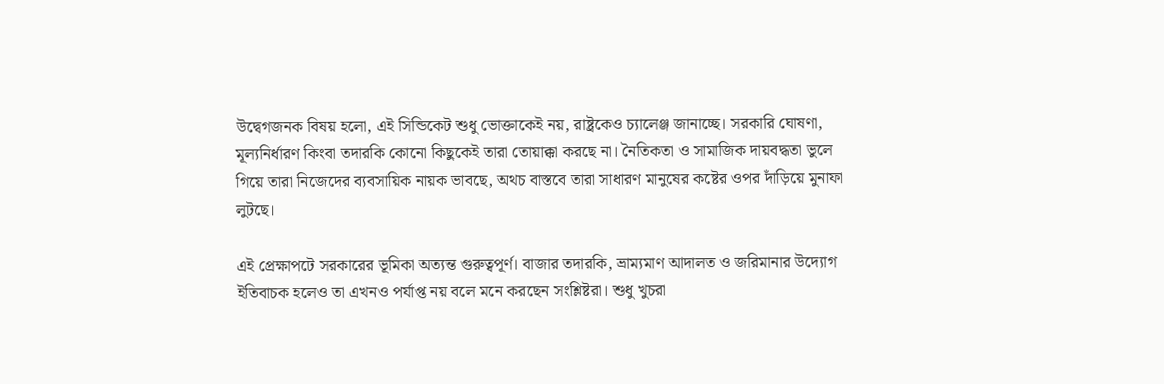উদ্বেগজনক বিষয় হলো, এই সিন্ডিকেট শুধু ভোক্তাকেই নয়, রাষ্ট্রকেও চ্যালেঞ্জ জানাচ্ছে। সরকারি ঘোষণা, মূল্যনির্ধারণ কিংবা তদারকি কোনো কিছুকেই তারা তোয়াক্কা করছে না। নৈতিকতা ও সামাজিক দায়বদ্ধতা ভুলে গিয়ে তারা নিজেদের ব্যবসায়িক নায়ক ভাবছে, অথচ বাস্তবে তারা সাধারণ মানুষের কষ্টের ওপর দাঁড়িয়ে মুনাফা লুটছে।

এই প্রেক্ষাপটে সরকারের ভূমিকা অত্যন্ত গুরুত্বপূর্ণ। বাজার তদারকি, ভ্রাম্যমাণ আদালত ও জরিমানার উদ্যোগ ইতিবাচক হলেও তা এখনও পর্যাপ্ত নয় বলে মনে করছেন সংশ্লিষ্টরা। শুধু খুচরা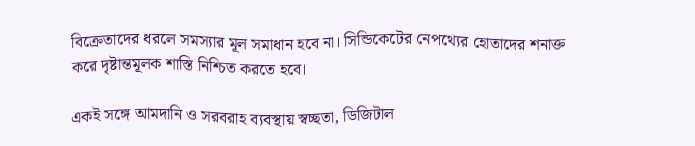বিক্রেতাদের ধরলে সমস্যার মূল সমাধান হবে না। সিন্ডিকেটের নেপথ্যের হোতাদের শনাক্ত করে দৃষ্টান্তমূলক শাস্তি নিশ্চিত করতে হবে।

একই সঙ্গে আমদানি ও সরবরাহ ব্যবস্থায় স্বচ্ছতা, ডিজিটাল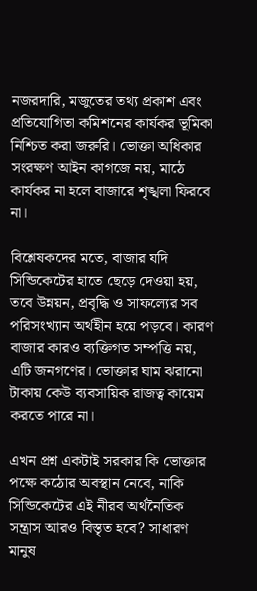নজরদারি, মজুতের তথ্য প্রকাশ এবং প্রতিযোগিতা কমিশনের কার্যকর ভূমিকা নিশ্চিত করা জরুরি। ভোক্তা অধিকার সংরক্ষণ আইন কাগজে নয়, মাঠে কার্যকর না হলে বাজারে শৃঙ্খলা ফিরবে না।

বিশ্লেষকদের মতে, বাজার যদি সিন্ডিকেটের হাতে ছেড়ে দেওয়া হয়, তবে উন্নয়ন, প্রবৃদ্ধি ও সাফল্যের সব পরিসংখ্যান অর্থহীন হয়ে পড়বে। কারণ বাজার কারও ব্যক্তিগত সম্পত্তি নয়, এটি জনগণের। ভোক্তার ঘাম ঝরানো টাকায় কেউ ব্যবসায়িক রাজত্ব কায়েম করতে পারে না।

এখন প্রশ্ন একটাই সরকার কি ভোক্তার পক্ষে কঠোর অবস্থান নেবে, নাকি সিন্ডিকেটের এই নীরব অর্থনৈতিক সন্ত্রাস আরও বিস্তৃত হবে? সাধারণ মানুষ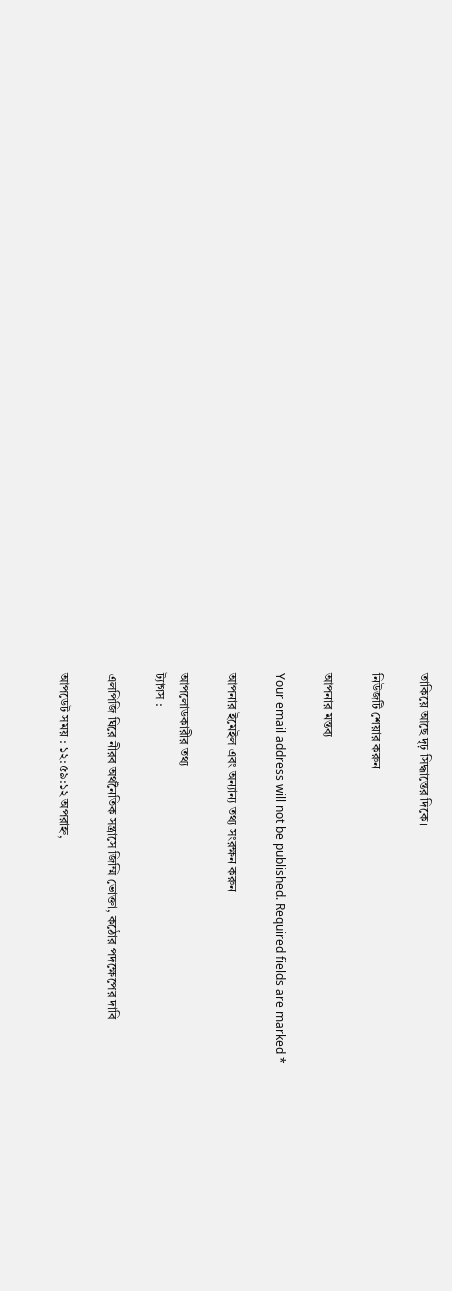তাকিয়ে আছে দৃঢ় সিদ্ধান্তের দিকে।

নিউজটি শেয়ার করুন

আপনার মন্তব্য

Your email address will not be published. Required fields are marked *

আপনার ইমেইল এবং অন্যান্য তথ্য সংরক্ষন করুন

আপলোডকারীর তথ্য
ট্যাগস :

এলপিজি ঘিরে নীরব অর্থনৈতিক সন্ত্রাসে জিম্মি ভোক্তা, কঠোর পদক্ষেপের দাবি

আপডেট সময় : ১২:৫৯:১২ অপরাহ্ন,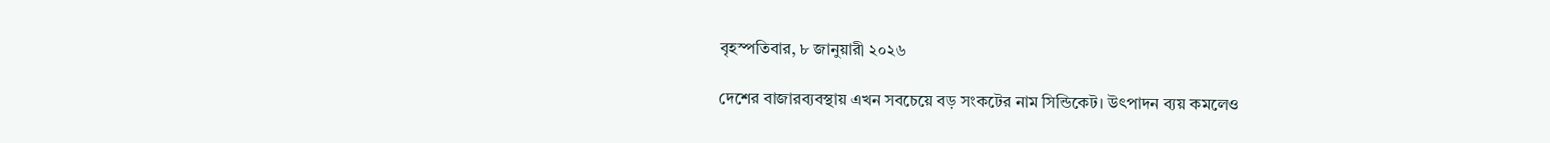বৃহস্পতিবার, ৮ জানুয়ারী ২০২৬

দেশের বাজারব্যবস্থায় এখন সবচেয়ে বড় সংকটের নাম সিন্ডিকেট। উৎপাদন ব্যয় কমলেও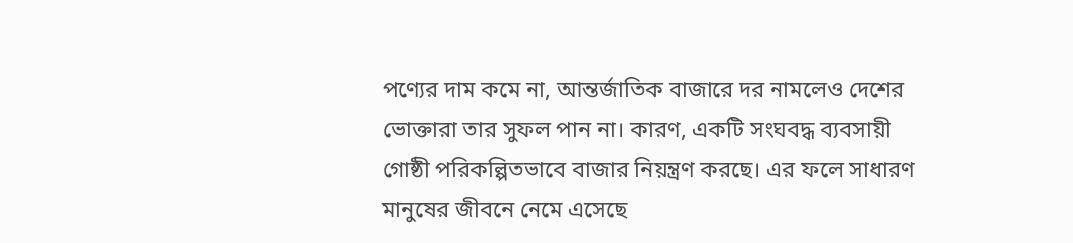পণ্যের দাম কমে না, আন্তর্জাতিক বাজারে দর নামলেও দেশের ভোক্তারা তার সুফল পান না। কারণ, একটি সংঘবদ্ধ ব্যবসায়ী গোষ্ঠী পরিকল্পিতভাবে বাজার নিয়ন্ত্রণ করছে। এর ফলে সাধারণ মানুষের জীবনে নেমে এসেছে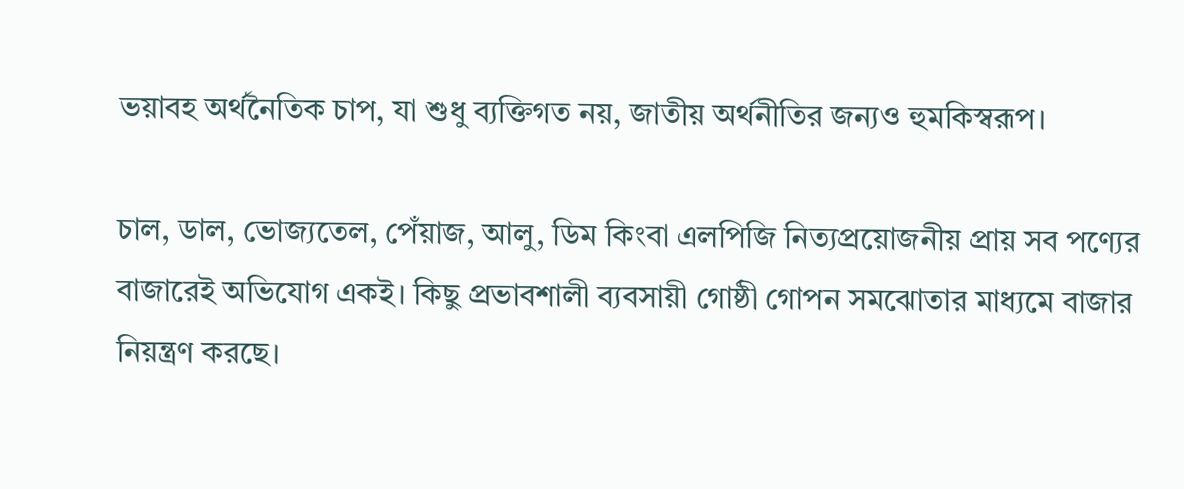ভয়াবহ অর্থনৈতিক চাপ, যা শুধু ব্যক্তিগত নয়, জাতীয় অর্থনীতির জন্যও হুমকিস্বরূপ।

চাল, ডাল, ভোজ্যতেল, পেঁয়াজ, আলু, ডিম কিংবা এলপিজি নিত্যপ্রয়োজনীয় প্রায় সব পণ্যের বাজারেই অভিযোগ একই। কিছু প্রভাবশালী ব্যবসায়ী গোষ্ঠী গোপন সমঝোতার মাধ্যমে বাজার নিয়ন্ত্রণ করছে।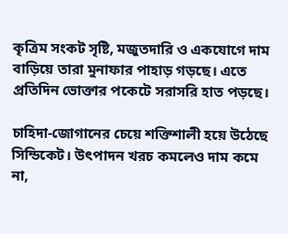কৃত্রিম সংকট সৃষ্টি, মজুতদারি ও একযোগে দাম বাড়িয়ে তারা মুনাফার পাহাড় গড়ছে। এতে প্রতিদিন ভোক্তার পকেটে সরাসরি হাত পড়ছে।

চাহিদা-জোগানের চেয়ে শক্তিশালী হয়ে উঠেছে সিন্ডিকেট। উৎপাদন খরচ কমলেও দাম কমে না,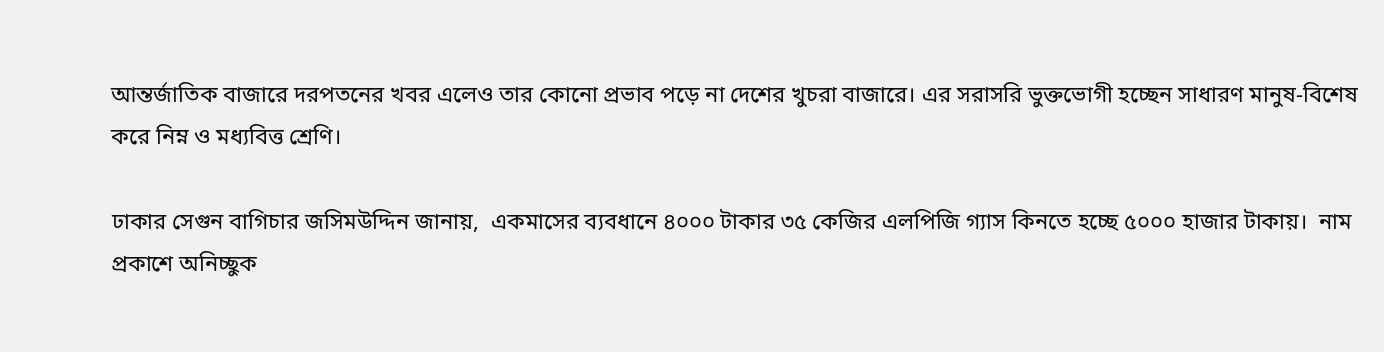আন্তর্জাতিক বাজারে দরপতনের খবর এলেও তার কোনো প্রভাব পড়ে না দেশের খুচরা বাজারে। এর সরাসরি ভুক্তভোগী হচ্ছেন সাধারণ মানুষ-বিশেষ করে নিম্ন ও মধ্যবিত্ত শ্রেণি।

ঢাকার সেগুন বাগিচার জসিমউদ্দিন জানায়,  একমাসের ব্যবধানে ৪০০০ টাকার ৩৫ কেজির এলপিজি গ্যাস কিনতে হচ্ছে ৫০০০ হাজার টাকায়।  নাম প্রকাশে অনিচ্ছুক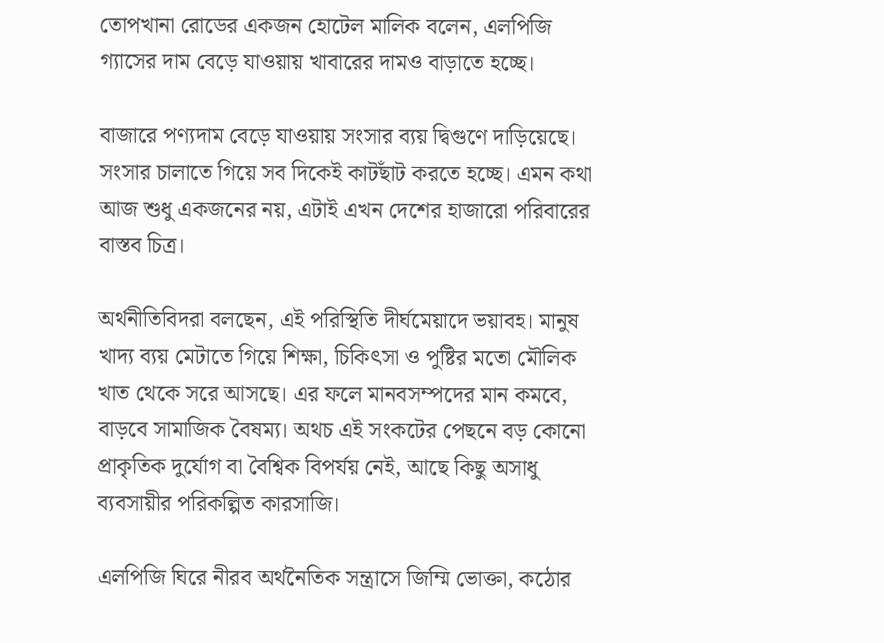তোপখানা রোডের একজন হোটেল মালিক বলেন, এলপিজি গ্যাসের দাম বেড়ে যাওয়ায় খাবারের দামও বাড়াতে হচ্ছে।

বাজারে পণ্যদাম বেড়ে যাওয়ায় সংসার ব্যয় দ্বিগুণে দাড়িয়েছে।  সংসার চালাতে গিয়ে সব দিকেই কাটছাঁট করতে হচ্ছে। এমন কথা আজ শুধু একজনের নয়, এটাই এখন দেশের হাজারো পরিবারের বাস্তব চিত্র।

অর্থনীতিবিদরা বলছেন, এই পরিস্থিতি দীর্ঘমেয়াদে ভয়াবহ। মানুষ খাদ্য ব্যয় মেটাতে গিয়ে শিক্ষা, চিকিৎসা ও পুষ্টির মতো মৌলিক খাত থেকে সরে আসছে। এর ফলে মানবসম্পদের মান কমবে, বাড়বে সামাজিক বৈষম্য। অথচ এই সংকটের পেছনে বড় কোনো প্রাকৃতিক দুর্যোগ বা বৈশ্বিক বিপর্যয় নেই, আছে কিছু অসাধু ব্যবসায়ীর পরিকল্পিত কারসাজি।

এলপিজি ঘিরে নীরব অর্থনৈতিক সন্ত্রাসে জিম্মি ভোক্তা, কঠোর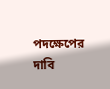পদক্ষেপের দাবি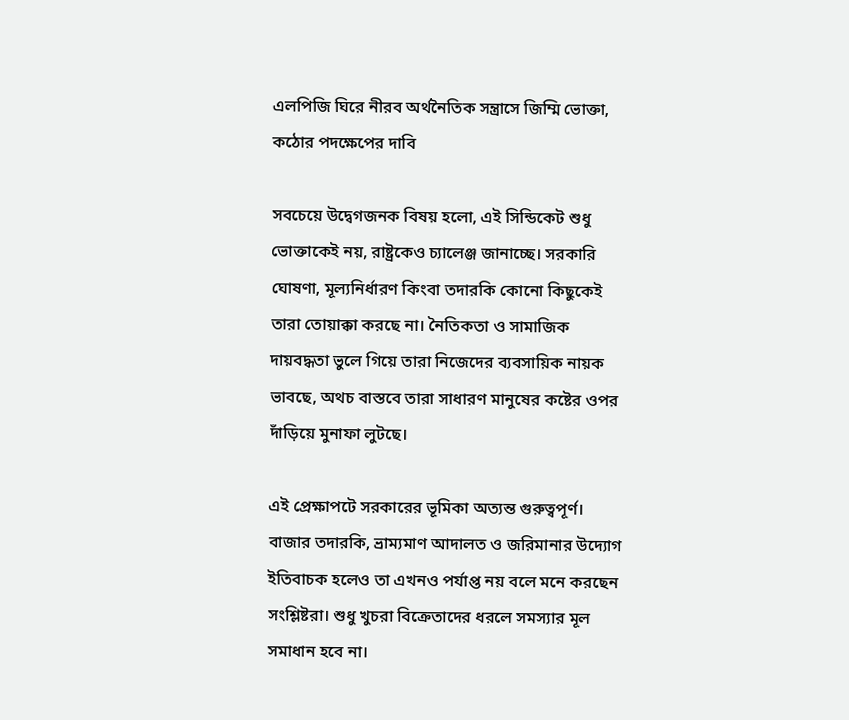এলপিজি ঘিরে নীরব অর্থনৈতিক সন্ত্রাসে জিম্মি ভোক্তা, কঠোর পদক্ষেপের দাবি

সবচেয়ে উদ্বেগজনক বিষয় হলো, এই সিন্ডিকেট শুধু ভোক্তাকেই নয়, রাষ্ট্রকেও চ্যালেঞ্জ জানাচ্ছে। সরকারি ঘোষণা, মূল্যনির্ধারণ কিংবা তদারকি কোনো কিছুকেই তারা তোয়াক্কা করছে না। নৈতিকতা ও সামাজিক দায়বদ্ধতা ভুলে গিয়ে তারা নিজেদের ব্যবসায়িক নায়ক ভাবছে, অথচ বাস্তবে তারা সাধারণ মানুষের কষ্টের ওপর দাঁড়িয়ে মুনাফা লুটছে।

এই প্রেক্ষাপটে সরকারের ভূমিকা অত্যন্ত গুরুত্বপূর্ণ। বাজার তদারকি, ভ্রাম্যমাণ আদালত ও জরিমানার উদ্যোগ ইতিবাচক হলেও তা এখনও পর্যাপ্ত নয় বলে মনে করছেন সংশ্লিষ্টরা। শুধু খুচরা বিক্রেতাদের ধরলে সমস্যার মূল সমাধান হবে না।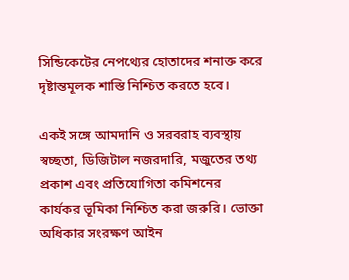সিন্ডিকেটের নেপথ্যের হোতাদের শনাক্ত করে দৃষ্টান্তমূলক শাস্তি নিশ্চিত করতে হবে।

একই সঙ্গে আমদানি ও সরবরাহ ব্যবস্থায় স্বচ্ছতা, ডিজিটাল নজরদারি, মজুতের তথ্য প্রকাশ এবং প্রতিযোগিতা কমিশনের কার্যকর ভূমিকা নিশ্চিত করা জরুরি। ভোক্তা অধিকার সংরক্ষণ আইন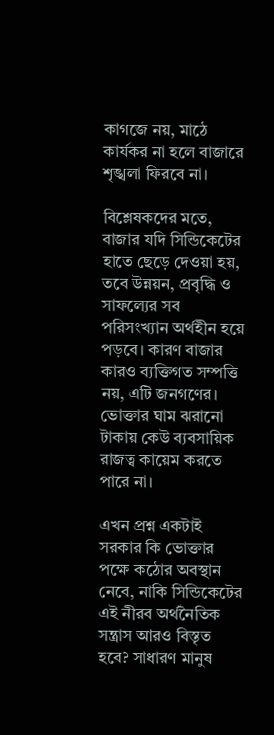কাগজে নয়, মাঠে কার্যকর না হলে বাজারে শৃঙ্খলা ফিরবে না।

বিশ্লেষকদের মতে, বাজার যদি সিন্ডিকেটের হাতে ছেড়ে দেওয়া হয়, তবে উন্নয়ন, প্রবৃদ্ধি ও সাফল্যের সব পরিসংখ্যান অর্থহীন হয়ে পড়বে। কারণ বাজার কারও ব্যক্তিগত সম্পত্তি নয়, এটি জনগণের। ভোক্তার ঘাম ঝরানো টাকায় কেউ ব্যবসায়িক রাজত্ব কায়েম করতে পারে না।

এখন প্রশ্ন একটাই সরকার কি ভোক্তার পক্ষে কঠোর অবস্থান নেবে, নাকি সিন্ডিকেটের এই নীরব অর্থনৈতিক সন্ত্রাস আরও বিস্তৃত হবে? সাধারণ মানুষ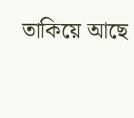তাকিয়ে আছে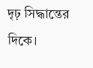দৃঢ় সিদ্ধান্তের দিকে।